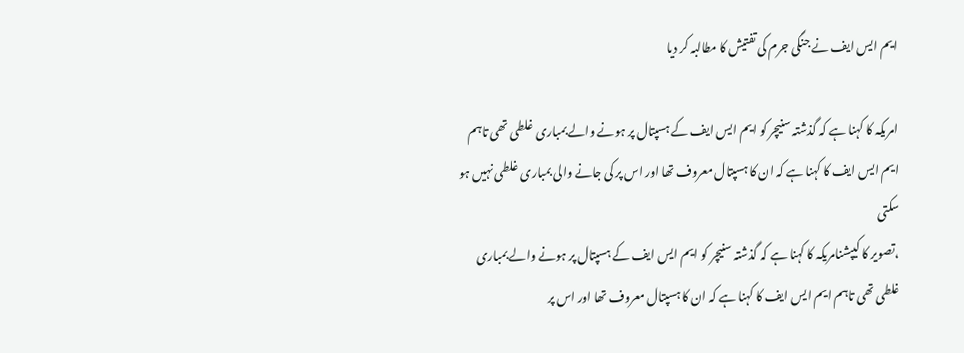ایم ایس ایف نے جنگی جرم کی تفتیش کا مطالبہ کر دیا

امریکہ کا کہنا ہے کہ گذشتہ سنیچر کو ایم ایس ایف کے ہسپتال پر ہونے والے بمباری غلطی تھی تاہم ایم ایس ایف کا کہنا ہے کہ ان کا ہسپتال معروف تھا اور اس پر کی جانے والی بمباری غلطی نہیں ہو سکتی
،تصویر کا کیپشنامریکہ کا کہنا ہے کہ گذشتہ سنیچر کو ایم ایس ایف کے ہسپتال پر ہونے والے بمباری غلطی تھی تاہم ایم ایس ایف کا کہنا ہے کہ ان کا ہسپتال معروف تھا اور اس پر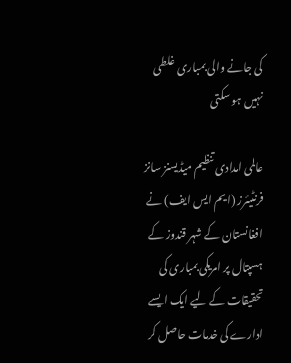کی جانے والی بمباری غلطی نہیں ہو سکتی

عالمی امدادی تنظیم میڈیسنز سانز فرنٹیئرز (ایم ایس ایف) نے افغانستان کے شہر قندوز کے ہسپتال پر امریکی بمباری کی تحقیقات کے لیے ایک ایسے ادارے کی خدمات حاصل کر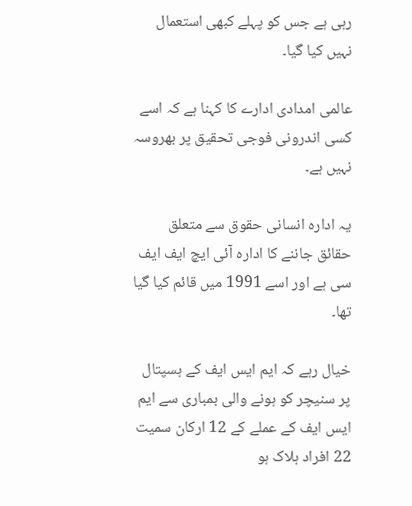رہی ہے جس کو پہلے کبھی استعمال نہیں کیا گیا۔

عالمی امدادی ادارے کا کہنا ہے کہ اسے کسی اندرونی فوجی تحقیق پر بھروسہ نہیں ہے۔

یہ ادارہ انسانی حقوق سے متعلق حقائق جاننے کا ادارہ آئی ایچ ایف ایف سی ہے اور اسے 1991 میں قائم کیا گیا تھا۔

خیال رہے کہ ایم ایس ایف کے ہسپتال پر سنیچر کو ہونے والی بمباری سے ایم ایس ایف کے عملے کے 12 ارکان سمیت 22 افراد ہلاک ہو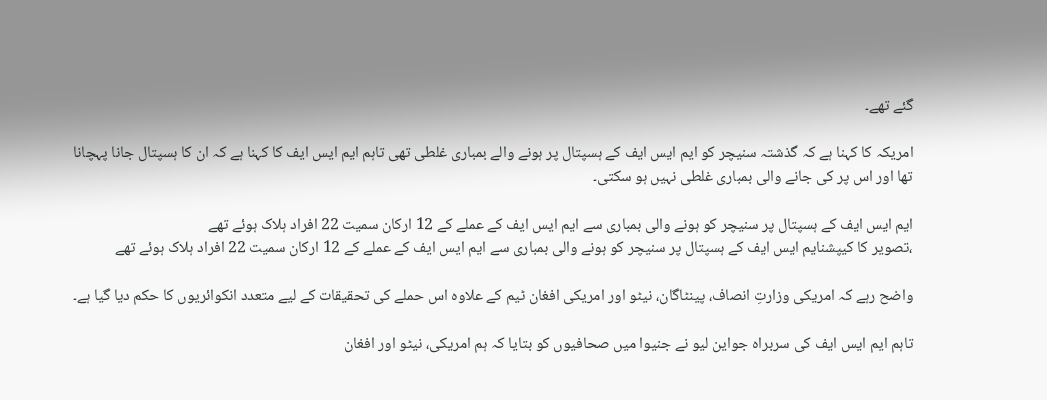گئے تھے۔

امریکہ کا کہنا ہے کہ گذشتہ سنیچر کو ایم ایس ایف کے ہسپتال پر ہونے والے بمباری غلطی تھی تاہم ایم ایس ایف کا کہنا ہے کہ ان کا ہسپتال جانا پہچانا تھا اور اس پر کی جانے والی بمباری غلطی نہیں ہو سکتی۔

ایم ایس ایف کے ہسپتال پر سنیچر کو ہونے والی بمباری سے ایم ایس ایف کے عملے کے 12 ارکان سمیت 22 افراد ہلاک ہوئے تھے
،تصویر کا کیپشنایم ایس ایف کے ہسپتال پر سنیچر کو ہونے والی بمباری سے ایم ایس ایف کے عملے کے 12 ارکان سمیت 22 افراد ہلاک ہوئے تھے

واضح رہے کہ امریکی وزارتِ انصاف، پینٹاگان، نیٹو اور امریکی افغان ٹیم کے علاوہ اس حملے کی تحقیقات کے لیے متعدد انکوائریوں کا حکم دیا گیا ہے۔

تاہم ایم ایس ایف کی سربراہ جواین لیو نے جنیوا میں صحافیوں کو بتایا کہ ہم امریکی، نیٹو اور افغان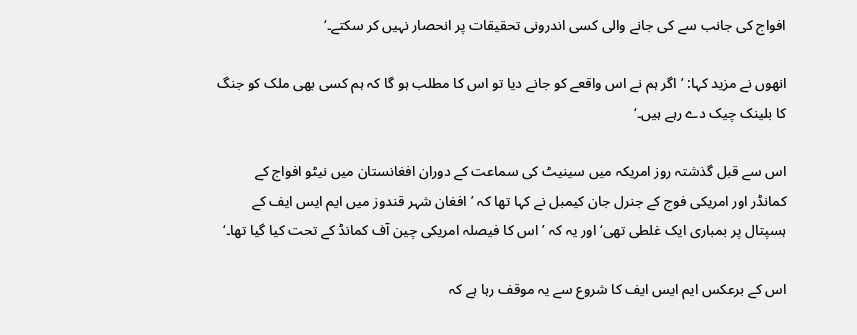افواج کی جانب سے کی جانے والی کسی اندرونی تحقیقات پر انحصار نہیں کر سکتے۔‘

انھوں نے مزید کہا: ’اگر ہم نے اس واقعے کو جانے دیا تو اس کا مطلب ہو گا کہ ہم کسی بھی ملک کو جنگ کا بلینک چیک دے رہے ہیں۔‘

اس سے قبل گذشتہ روز امریکہ میں سینیٹ کی سماعت کے دوران افغانستان میں نیٹو افواج کے کمانڈر اور امریکی فوج کے جنرل جان کیمبل نے کہا تھا کہ ’افغان شہر قندوز میں ایم ایس ایف کے ہسپتال پر بمباری ایک غلطی تھی‘ اور یہ کہ ’اس کا فیصلہ امریکی چین آف کمانڈ کے تحت کیا گیا تھا۔‘

اس کے برعکس ایم ایس ایف کا شروع سے یہ موقف رہا ہے کہ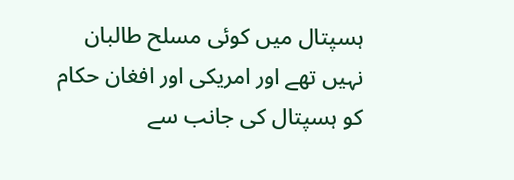ہسپتال میں کوئی مسلح طالبان نہیں تھے اور امریکی اور افغان حکام کو ہسپتال کی جانب سے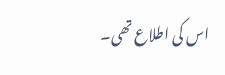اس کی اطلاع تھی۔